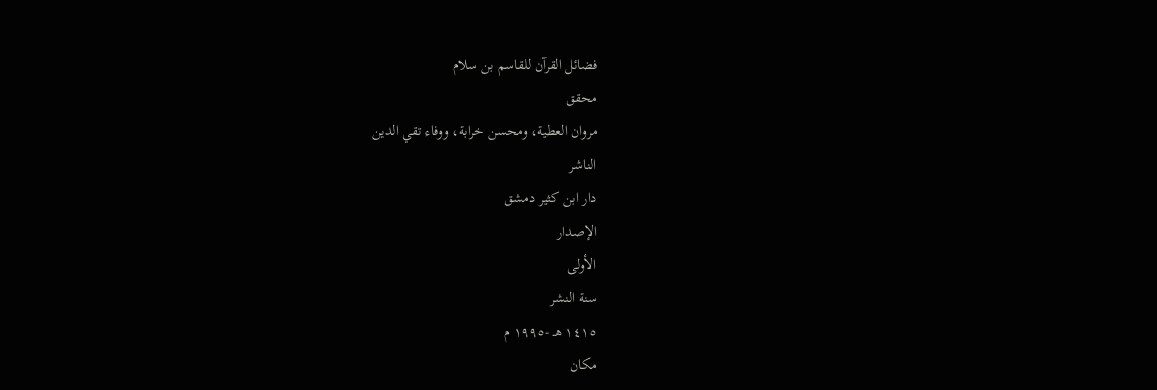فضائل القرآن للقاسم بن سلام
محقق
مروان العطية، ومحسن خرابة، ووفاء تقي الدين
الناشر
دار ابن كثير دمشق
الإصدار
الأولى
سنة النشر
١٤١٥ هـ -١٩٩٥ م
مكان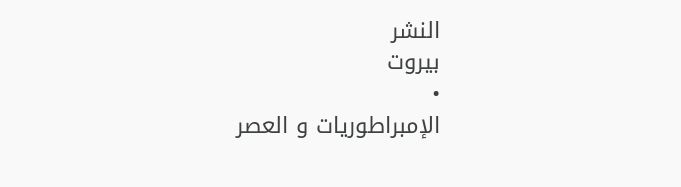النشر
بيروت
•
الإمبراطوريات و العصر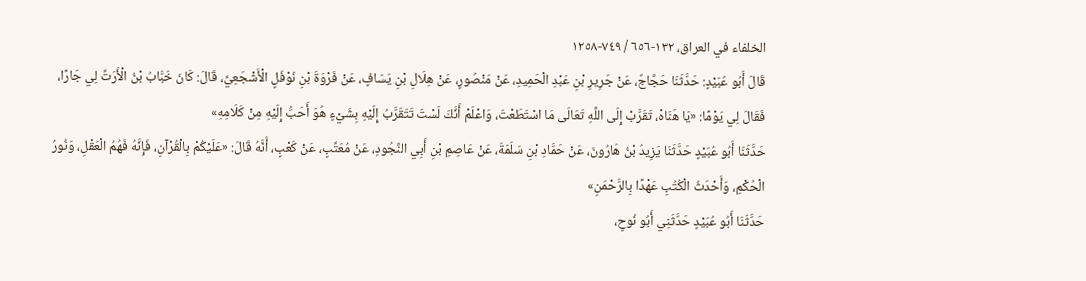الخلفاء في العراق، ١٣٢-٦٥٦ / ٧٤٩-١٢٥٨
قَالَ أَبُو عُبَيْدٍ: حَدَّثَنَا حَجَّاجٌ، عَنْ جَرِيرِ بْنِ عَبْدِ الْحَمِيدِ، عَنْ مَنْصُورٍ، عَنْ هِلَالِ بْنِ يَسَافٍ، عَنْ فَرْوَةَ بْنِ نَوْفَلٍ الْأَشْجَعِيِّ، قَالَ: كَانَ خَبَّابُ بْنُ الْأَرَتِّ لِي جَارًا، فَقَالَ لِي يَوْمًا: «يَا هَنَاهْ، تَقَرَّبْ إِلَى اللَّهِ تَعَالَى مَا اسْتَطَعْتَ، وَاعْلَمْ أَنَّكَ لَسْتَ تَتَقَرَّبُ إِلَيْهِ بِشَيْءٍ هُوَ أَحَبُّ إِلَيْهِ مِنْ كَلَامِهِ»
حَدَّثَنَا أَبُو عُبَيْدٍ حَدَّثَنَا يَزِيدُ بْنُ هَارُونَ، عَنْ حَمَّادِ بْنِ سَلَمَةَ، عَنْ عَاصِمِ بْنِ أَبِي النَّجُودِ، عَنْ مُعَتِّبٍ، عَنْ كَعْبٍ، أَنَّهُ قَالَ: «عَلَيْكُمْ بِالْقُرْآنِ، فَإِنَّهُ فَهُمُ الْعَقْلِ، وَنُورُ الْحُكْمِ، وَأَحْدَثُ الْكُتُبِ عَهْدًا بِالرَّحْمَنِ»
حَدَّثَنَا أَبُو عُبَيْدٍ حَدَّثَنِي أَبُو نُوحٍ،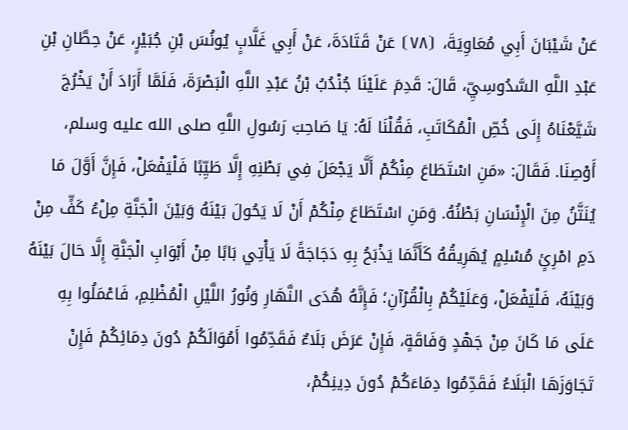عَنْ شَيْبَانَ أَبِي مُعَاوِيَةَ، ⦗٧٨⦘ عَنْ قَتَادَةَ، عَنْ أَبِي غَلَّابٍ يُونُسَ بْنِ جُبَيْرٍ، عَنْ حِطَّانِ بْنِ عَبْدِ اللَّهِ السَّدُوسِيِّ، قَالَ: قَدِمَ عَلَيْنَا جُنْدُبُ بْنُ عَبْدِ اللَّهِ الْبَصْرَةَ، فَلَمَّا أَرَادَ أَنْ يَخْرُجَ شَيَّعْنَاهُ إِلَى خُصِّ الْمُكَاتَبِ، فَقُلْنَا لَهُ: يَا صَاحِبَ رَسُولِ اللَّهِ صلى الله عليه وسلم، أَوْصِنَا. فَقَالَ: «مَنِ اسْتَطَاعَ مِنْكُمْ أَلَّا يَجْعَلَ فِي بَطْنِهِ إِلَّا طَيِّبًا فَلْيَفْعَلْ، فَإِنَّ أَوَّلَ مَا يُنَتَّنُ مِنَ الْإِنْسَانِ بَطْنُهُ. وَمَنِ اسْتَطَاعَ مِنْكُمْ أَنْ لَا يَحُولَ بَيْنَهُ وَبَيْنَ الْجَنَّةِ مِلْءُ كَفٍّ مِنْ دَمِ امْرِئٍ مُسْلِمٍ يُهَرِيقُهُ كَأَنَّمَا يَذْبَحُ بِهِ دَجَاجَةً لَا يَأْتِي بَابًا مِنْ أَبْوَابِ الْجَنَّةِ إِلَّا حَالَ بَيْنَهُ وَبَيْنَهُ، فَلْيَفْعَلْ، وَعَلَيْكُمْ بِالْقُرْآنِ؛ فَإِنَّهُ هُدَى النَّهَارِ وَنُورُ اللَّيْلِ الْمُظْلِمِ، فَاعْمَلُوا بِهِ عَلَى مَا كَانَ مِنْ جَهْدٍ وَفَاقَةٍ، فَإِنْ عَرَضَ بَلَاءٌ فَقَدِّمُوا أَمُوَالَكُمْ دُونَ دِمَائِكُمْ فَإِنْ تَجَاوَزَهَا الْبَلَاءُ فَقَدِّمُوا دِمَاءَكُمْ دُونَ دِينِكُمْ،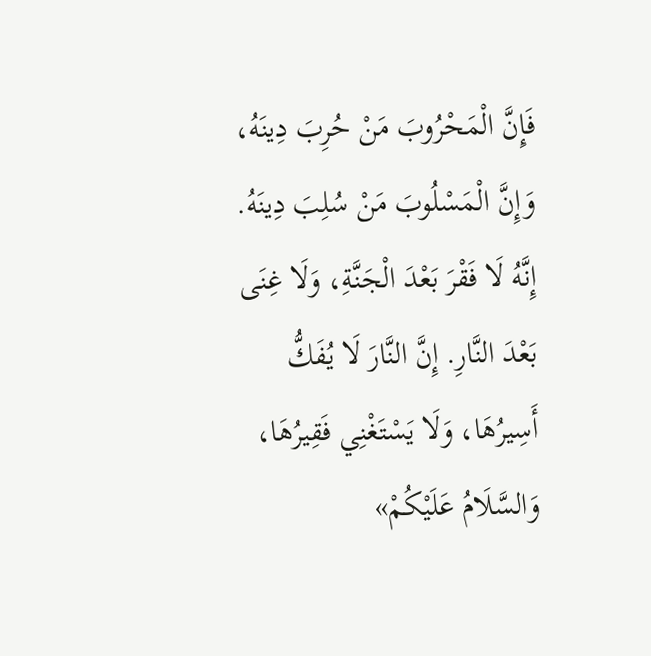فَإِنَّ الْمَحْرُوبَ مَنْ حُرِبَ دِينَهُ، وَإِنَّ الْمَسْلُوبَ مَنْ سُلِبَ دِينَهُ. إِنَّهُ لَا فَقْرَ بَعْدَ الْجَنَّةِ، وَلَا غِنَى بَعْدَ النَّارِ. إِنَّ النَّارَ لَا يُفَكُّ أَسِيرُهَا، وَلَا يَسْتَغْنِي فَقِيرُهَا، وَالسَّلَامُ عَلَيْكُمْ»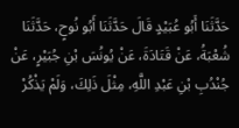حَدَّثَنَا أَبُو عُبَيْدٍ قَالَ حَدَّثَنَا أَبُو نُوحٍ، حَدَّثَنَا شُعْبَةُ، عَنْ قَتَادَةَ، عَنْ يُونُسَ بْنِ جُبَيْرٍ، عَنْ جُنْدُبِ بْنِ عَبْدِ اللَّهِ، مِثْلَ ذَلِكَ، وَلَمْ يَذْكُرْ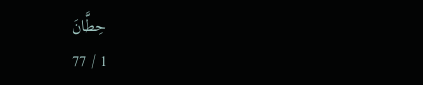حِطَّانَ
1 / 77